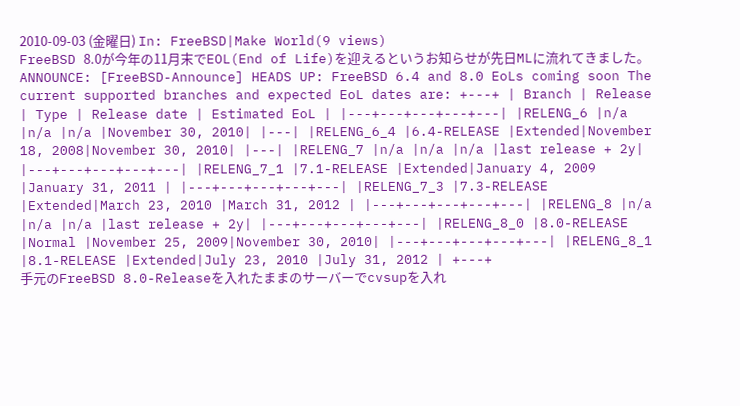2010-09-03 (金曜日) In: FreeBSD|Make World(9 views)
FreeBSD 8.0が今年の11月末でEOL(End of Life)を迎えるというお知らせが先日MLに流れてきました。
ANNOUNCE: [FreeBSD-Announce] HEADS UP: FreeBSD 6.4 and 8.0 EoLs coming soon The current supported branches and expected EoL dates are: +---+ | Branch | Release | Type | Release date | Estimated EoL | |---+---+---+---+---| |RELENG_6 |n/a |n/a |n/a |November 30, 2010| |---| |RELENG_6_4 |6.4-RELEASE |Extended|November 18, 2008|November 30, 2010| |---| |RELENG_7 |n/a |n/a |n/a |last release + 2y| |---+---+---+---+---| |RELENG_7_1 |7.1-RELEASE |Extended|January 4, 2009 |January 31, 2011 | |---+---+---+---+---| |RELENG_7_3 |7.3-RELEASE |Extended|March 23, 2010 |March 31, 2012 | |---+---+---+---+---| |RELENG_8 |n/a |n/a |n/a |last release + 2y| |---+---+---+---+---| |RELENG_8_0 |8.0-RELEASE |Normal |November 25, 2009|November 30, 2010| |---+---+---+---+---| |RELENG_8_1 |8.1-RELEASE |Extended|July 23, 2010 |July 31, 2012 | +---+
手元のFreeBSD 8.0-Releaseを入れたままのサーバーでcvsupを入れ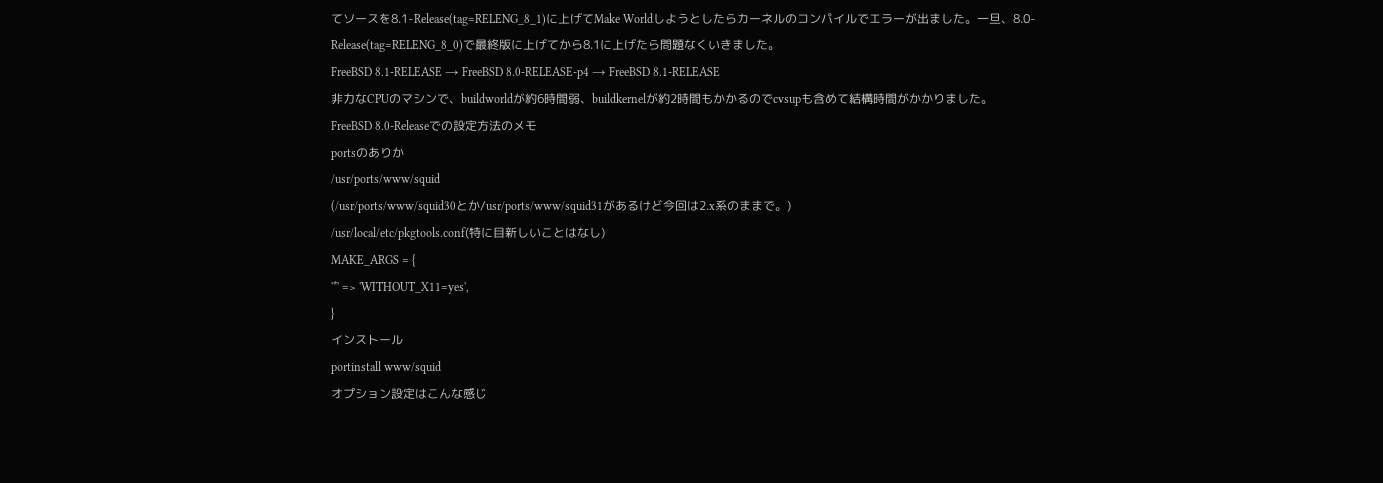てソースを8.1-Release(tag=RELENG_8_1)に上げてMake Worldしようとしたらカーネルのコンパイルでエラーが出ました。一旦、8.0-Release(tag=RELENG_8_0)で最終版に上げてから8.1に上げたら問題なくいきました。
FreeBSD 8.1-RELEASE → FreeBSD 8.0-RELEASE-p4 → FreeBSD 8.1-RELEASE
非力なCPUのマシンで、buildworldが約6時間弱、buildkernelが約2時間もかかるのでcvsupも含めて結構時間がかかりました。
FreeBSD 8.0-Releaseでの設定方法のメモ
portsのありか
/usr/ports/www/squid
(/usr/ports/www/squid30とか/usr/ports/www/squid31があるけど今回は2.x系のままで。)
/usr/local/etc/pkgtools.conf(特に目新しいことはなし)
MAKE_ARGS = {
'*' => 'WITHOUT_X11=yes',
}
インストール
portinstall www/squid
オプション設定はこんな感じ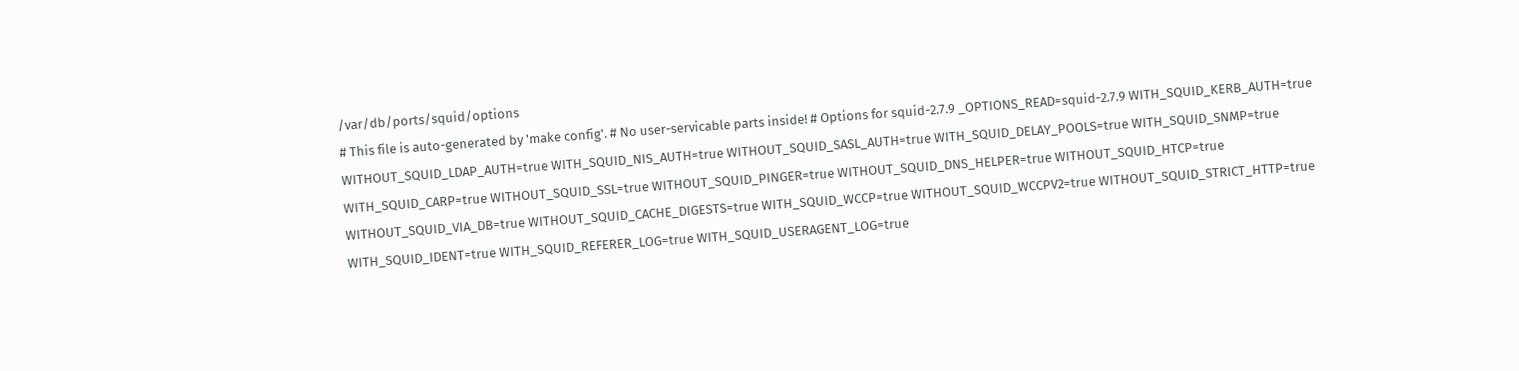/var/db/ports/squid/options
# This file is auto-generated by 'make config'. # No user-servicable parts inside! # Options for squid-2.7.9 _OPTIONS_READ=squid-2.7.9 WITH_SQUID_KERB_AUTH=true WITHOUT_SQUID_LDAP_AUTH=true WITH_SQUID_NIS_AUTH=true WITHOUT_SQUID_SASL_AUTH=true WITH_SQUID_DELAY_POOLS=true WITH_SQUID_SNMP=true WITH_SQUID_CARP=true WITHOUT_SQUID_SSL=true WITHOUT_SQUID_PINGER=true WITHOUT_SQUID_DNS_HELPER=true WITHOUT_SQUID_HTCP=true WITHOUT_SQUID_VIA_DB=true WITHOUT_SQUID_CACHE_DIGESTS=true WITH_SQUID_WCCP=true WITHOUT_SQUID_WCCPV2=true WITHOUT_SQUID_STRICT_HTTP=true WITH_SQUID_IDENT=true WITH_SQUID_REFERER_LOG=true WITH_SQUID_USERAGENT_LOG=true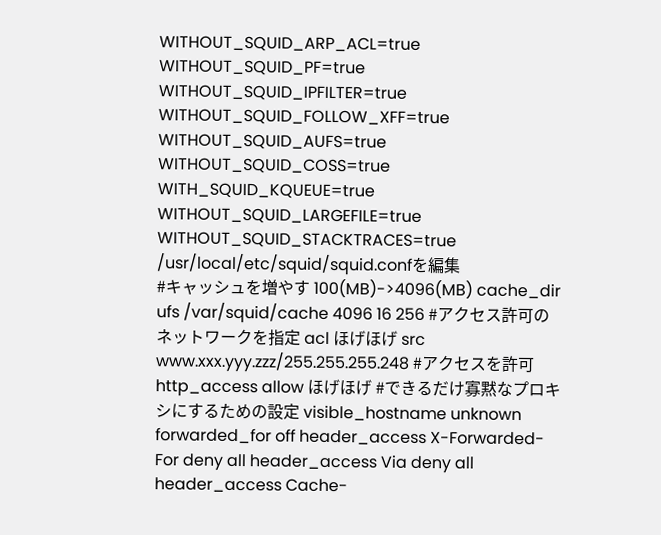WITHOUT_SQUID_ARP_ACL=true WITHOUT_SQUID_PF=true WITHOUT_SQUID_IPFILTER=true WITHOUT_SQUID_FOLLOW_XFF=true WITHOUT_SQUID_AUFS=true WITHOUT_SQUID_COSS=true WITH_SQUID_KQUEUE=true WITHOUT_SQUID_LARGEFILE=true WITHOUT_SQUID_STACKTRACES=true
/usr/local/etc/squid/squid.confを編集
#キャッシュを増やす 100(MB)->4096(MB) cache_dir ufs /var/squid/cache 4096 16 256 #アクセス許可のネットワークを指定 acl ほげほげ src www.xxx.yyy.zzz/255.255.255.248 #アクセスを許可 http_access allow ほげほげ #できるだけ寡黙なプロキシにするための設定 visible_hostname unknown forwarded_for off header_access X-Forwarded-For deny all header_access Via deny all header_access Cache-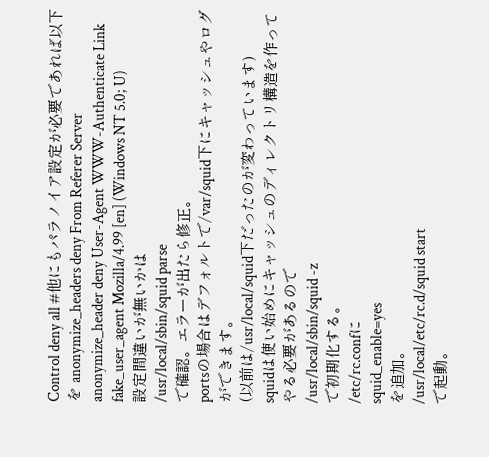Control deny all #他にもパラノイア設定が必要であれば以下を anonymize_headers deny From Referer Server anonymize_header deny User-Agent WWW-Authenticate Link fake_user_agent Mozilla/4.99 [en] (Windows NT 5.0; U)
設定間違いが無いかは
/usr/local/sbin/squid parse
で確認。エラーが出たら修正。
portsの場合はデフォルトで/var/squid下にキャッシュやログができます。
(以前は/usr/local/squid下だったのが変わっています)
squidは使い始めにキャッシュのディレクトリ構造を作ってやる必要があるので
/usr/local/sbin/squid -z
で初期化する。
/etc/rc.confに
squid_enable=yes
を追加。
/usr/local/etc/rc.d/squid start
で起動。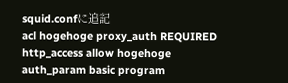squid.confに追記
acl hogehoge proxy_auth REQUIRED http_access allow hogehoge auth_param basic program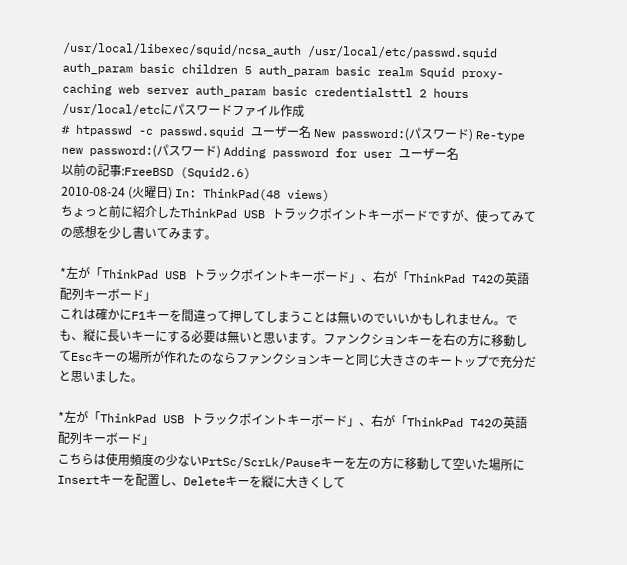/usr/local/libexec/squid/ncsa_auth /usr/local/etc/passwd.squid auth_param basic children 5 auth_param basic realm Squid proxy-caching web server auth_param basic credentialsttl 2 hours
/usr/local/etcにパスワードファイル作成
# htpasswd -c passwd.squid ユーザー名 New password:(パスワード) Re-type new password:(パスワード) Adding password for user ユーザー名
以前の記事:FreeBSD (Squid2.6)
2010-08-24 (火曜日) In: ThinkPad(48 views)
ちょっと前に紹介したThinkPad USB トラックポイントキーボードですが、使ってみての感想を少し書いてみます。

*左が「ThinkPad USB トラックポイントキーボード」、右が「ThinkPad T42の英語配列キーボード」
これは確かにF1キーを間違って押してしまうことは無いのでいいかもしれません。でも、縦に長いキーにする必要は無いと思います。ファンクションキーを右の方に移動してEscキーの場所が作れたのならファンクションキーと同じ大きさのキートップで充分だと思いました。

*左が「ThinkPad USB トラックポイントキーボード」、右が「ThinkPad T42の英語配列キーボード」
こちらは使用頻度の少ないPrtSc/ScrLk/Pauseキーを左の方に移動して空いた場所にInsertキーを配置し、Deleteキーを縦に大きくして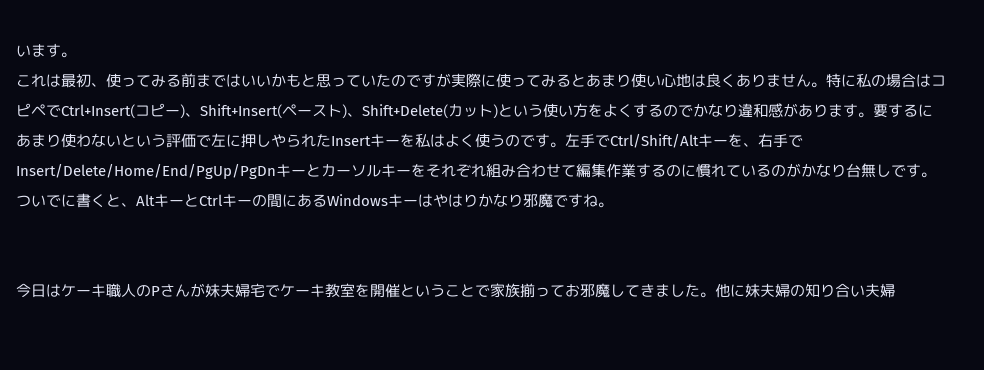います。
これは最初、使ってみる前まではいいかもと思っていたのですが実際に使ってみるとあまり使い心地は良くありません。特に私の場合はコピペでCtrl+Insert(コピー)、Shift+Insert(ペースト)、Shift+Delete(カット)という使い方をよくするのでかなり違和感があります。要するにあまり使わないという評価で左に押しやられたInsertキーを私はよく使うのです。左手でCtrl/Shift/Altキーを、右手でInsert/Delete/Home/End/PgUp/PgDnキーとカーソルキーをそれぞれ組み合わせて編集作業するのに慣れているのがかなり台無しです。
ついでに書くと、AltキーとCtrlキーの間にあるWindowsキーはやはりかなり邪魔ですね。


今日はケーキ職人のPさんが妹夫婦宅でケーキ教室を開催ということで家族揃ってお邪魔してきました。他に妹夫婦の知り合い夫婦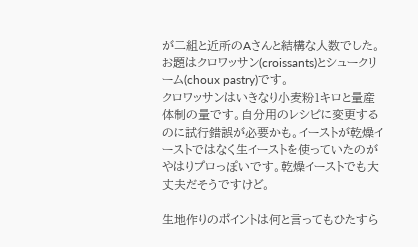が二組と近所のAさんと結構な人数でした。
お題はクロワッサン(croissants)とシュークリーム(choux pastry)です。
クロワッサンはいきなり小麦粉1キロと量産体制の量です。自分用のレシピに変更するのに試行錯誤が必要かも。イーストが乾燥イーストではなく生イーストを使っていたのがやはりプロっぽいです。乾燥イーストでも大丈夫だそうですけど。

生地作りのポイントは何と言ってもひたすら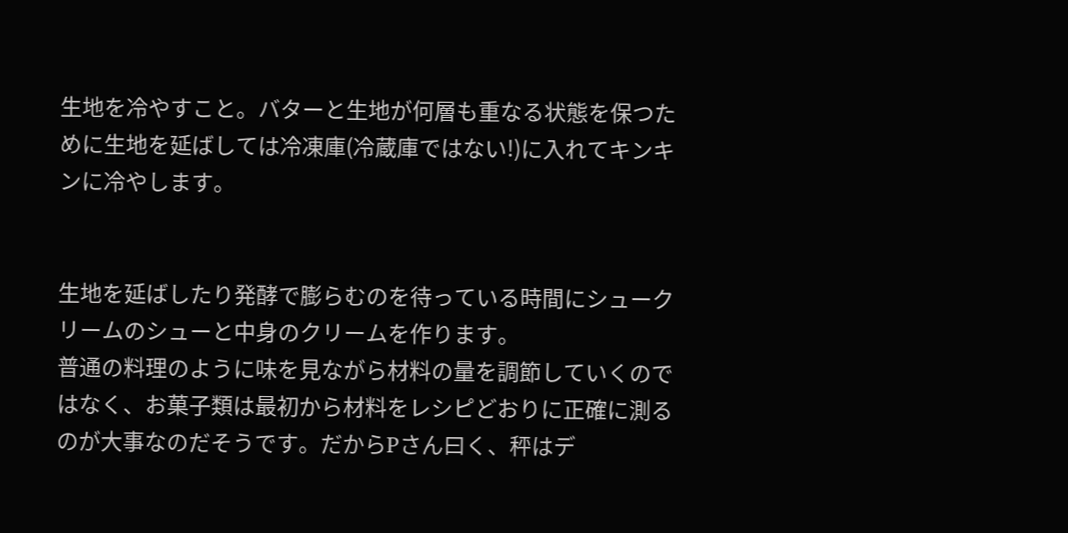生地を冷やすこと。バターと生地が何層も重なる状態を保つために生地を延ばしては冷凍庫(冷蔵庫ではない!)に入れてキンキンに冷やします。


生地を延ばしたり発酵で膨らむのを待っている時間にシュークリームのシューと中身のクリームを作ります。
普通の料理のように味を見ながら材料の量を調節していくのではなく、お菓子類は最初から材料をレシピどおりに正確に測るのが大事なのだそうです。だからPさん曰く、秤はデ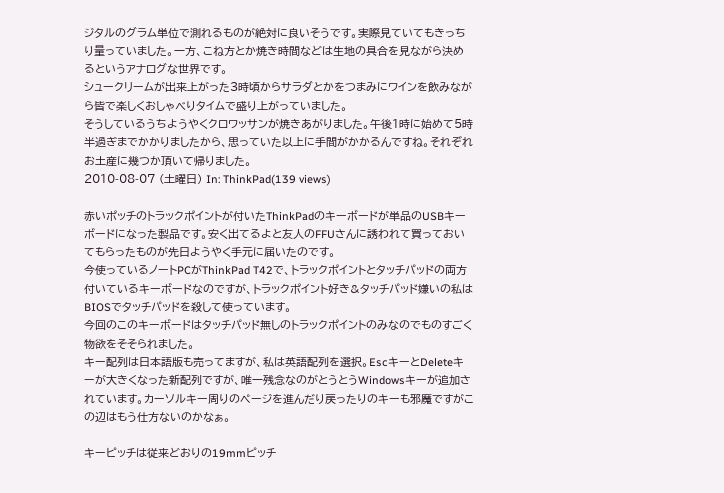ジタルのグラム単位で測れるものが絶対に良いそうです。実際見ていてもきっちり量っていました。一方、こね方とか焼き時間などは生地の具合を見ながら決めるというアナログな世界です。
シュークリームが出来上がった3時頃からサラダとかをつまみにワインを飲みながら皆で楽しくおしゃべりタイムで盛り上がっていました。
そうしているうちようやくクロワッサンが焼きあがりました。午後1時に始めて5時半過ぎまでかかりましたから、思っていた以上に手間がかかるんですね。それぞれお土産に幾つか頂いて帰りました。
2010-08-07 (土曜日) In: ThinkPad(139 views)

赤いポッチのトラックポイントが付いたThinkPadのキーボードが単品のUSBキーボードになった製品です。安く出てるよと友人のFFUさんに誘われて買っておいてもらったものが先日ようやく手元に届いたのです。
今使っているノートPCがThinkPad T42で、トラックポイントとタッチパッドの両方付いているキーボードなのですが、トラックポイント好き&タッチパッド嫌いの私はBIOSでタッチパッドを殺して使っています。
今回のこのキーボードはタッチパッド無しのトラックポイントのみなのでものすごく物欲をそそられました。
キー配列は日本語版も売ってますが、私は英語配列を選択。EscキーとDeleteキーが大きくなった新配列ですが、唯一残念なのがとうとうWindowsキーが追加されています。カーソルキー周りのページを進んだり戻ったりのキーも邪魔ですがこの辺はもう仕方ないのかなぁ。

キーピッチは従来どおりの19mmピッチ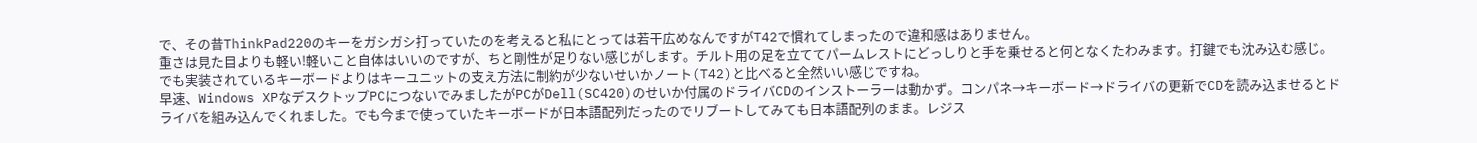で、その昔ThinkPad220のキーをガシガシ打っていたのを考えると私にとっては若干広めなんですがT42で慣れてしまったので違和感はありません。
重さは見た目よりも軽い!軽いこと自体はいいのですが、ちと剛性が足りない感じがします。チルト用の足を立ててパームレストにどっしりと手を乗せると何となくたわみます。打鍵でも沈み込む感じ。でも実装されているキーボードよりはキーユニットの支え方法に制約が少ないせいかノート(T42)と比べると全然いい感じですね。
早速、Windows XPなデスクトップPCにつないでみましたがPCがDell(SC420)のせいか付属のドライバCDのインストーラーは動かず。コンパネ→キーボード→ドライバの更新でCDを読み込ませるとドライバを組み込んでくれました。でも今まで使っていたキーボードが日本語配列だったのでリブートしてみても日本語配列のまま。レジス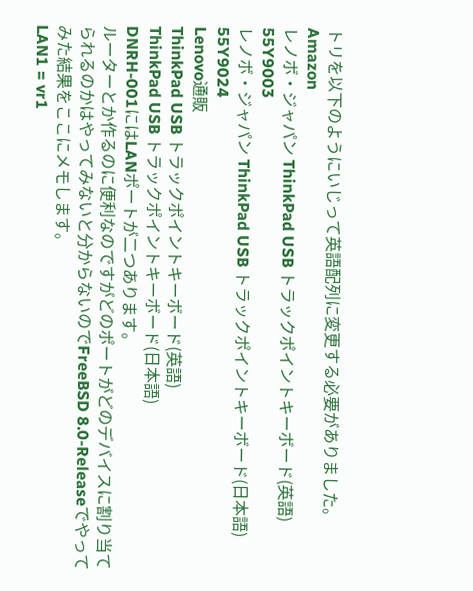トリを以下のようにいじって英語配列に変更する必要がありました。
Amazon
レノボ・ジャパン ThinkPad USB トラックポイントキーボード(英語) 55Y9003
レノボ・ジャパン ThinkPad USB トラックポイントキーボード(日本語) 55Y9024
Lenovo通販
ThinkPad USB トラックポイントキーボード(英語)
ThinkPad USB トラックポイントキーボード(日本語)
DNRH-001にはLANポートが二つあります。
ルーターとか作るのに便利なのですがどのポートがどのデバイスに割り当てられるのかはやってみないと分からないのでFreeBSD 8.0-Releaseでやってみた結果をここにメモします。
LAN1 = vr1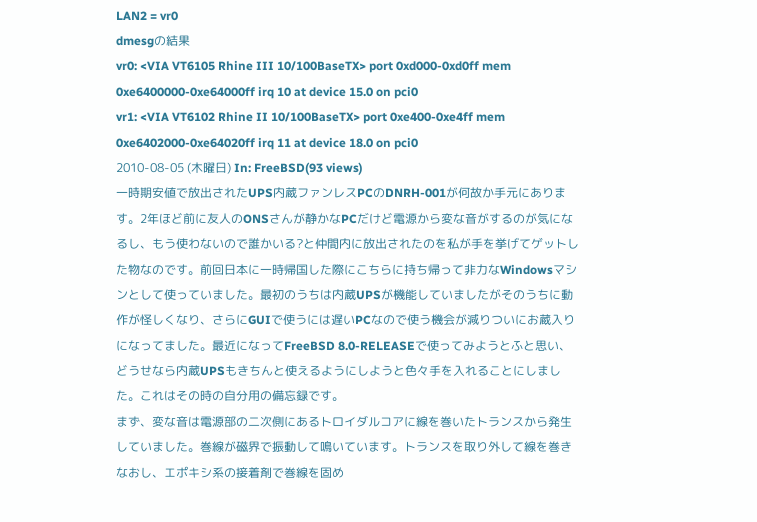LAN2 = vr0
dmesgの結果
vr0: <VIA VT6105 Rhine III 10/100BaseTX> port 0xd000-0xd0ff mem 0xe6400000-0xe64000ff irq 10 at device 15.0 on pci0
vr1: <VIA VT6102 Rhine II 10/100BaseTX> port 0xe400-0xe4ff mem 0xe6402000-0xe64020ff irq 11 at device 18.0 on pci0
2010-08-05 (木曜日) In: FreeBSD(93 views)
一時期安値で放出されたUPS内蔵ファンレスPCのDNRH-001が何故か手元にあります。2年ほど前に友人のONSさんが静かなPCだけど電源から変な音がするのが気になるし、もう使わないので誰かいる?と仲間内に放出されたのを私が手を挙げてゲットした物なのです。前回日本に一時帰国した際にこちらに持ち帰って非力なWindowsマシンとして使っていました。最初のうちは内蔵UPSが機能していましたがそのうちに動作が怪しくなり、さらにGUIで使うには遅いPCなので使う機会が減りついにお蔵入りになってました。最近になってFreeBSD 8.0-RELEASEで使ってみようとふと思い、どうせなら内蔵UPSもきちんと使えるようにしようと色々手を入れることにしました。これはその時の自分用の備忘録です。
まず、変な音は電源部の二次側にあるトロイダルコアに線を巻いたトランスから発生していました。巻線が磁界で振動して鳴いています。トランスを取り外して線を巻きなおし、エポキシ系の接着剤で巻線を固め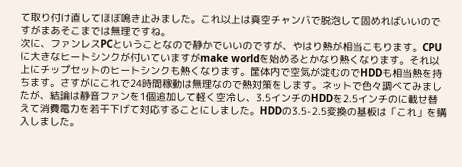て取り付け直してほぼ鳴き止みました。これ以上は真空チャンバで脱泡して固めればいいのですがまあそこまでは無理ですね。
次に、ファンレスPCということなので静かでいいのですが、やはり熱が相当こもります。CPUに大きなヒートシンクが付いていますがmake worldを始めるとかなり熱くなります。それ以上にチップセットのヒートシンクも熱くなります。筐体内で空気が淀むのでHDDも相当熱を持ちます。さすがにこれで24時間稼動は無理なので熱対策をします。ネットで色々調べてみましたが、結論は静音ファンを1個追加して軽く空冷し、3.5インチのHDDを2.5インチのに載せ替えて消費電力を若干下げて対応することにしました。HDDの3.5-2.5変換の基板は「これ」を購入しました。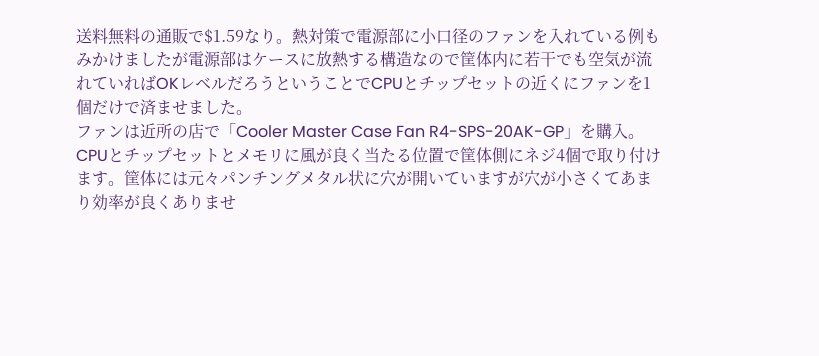送料無料の通販で$1.59なり。熱対策で電源部に小口径のファンを入れている例もみかけましたが電源部はケースに放熱する構造なので筐体内に若干でも空気が流れていればOKレベルだろうということでCPUとチップセットの近くにファンを1個だけで済ませました。
ファンは近所の店で「Cooler Master Case Fan R4-SPS-20AK-GP」を購入。CPUとチップセットとメモリに風が良く当たる位置で筐体側にネジ4個で取り付けます。筐体には元々パンチングメタル状に穴が開いていますが穴が小さくてあまり効率が良くありませ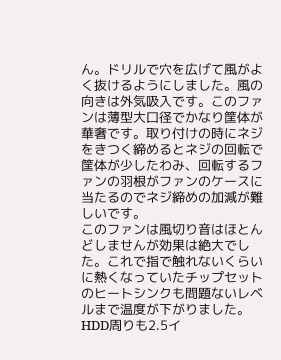ん。ドリルで穴を広げて風がよく抜けるようにしました。風の向きは外気吸入です。このファンは薄型大口径でかなり筐体が華奢です。取り付けの時にネジをきつく締めるとネジの回転で筐体が少したわみ、回転するファンの羽根がファンのケースに当たるのでネジ締めの加減が難しいです。
このファンは風切り音はほとんどしませんが効果は絶大でした。これで指で触れないくらいに熱くなっていたチップセットのヒートシンクも問題ないレベルまで温度が下がりました。HDD周りも2.5イ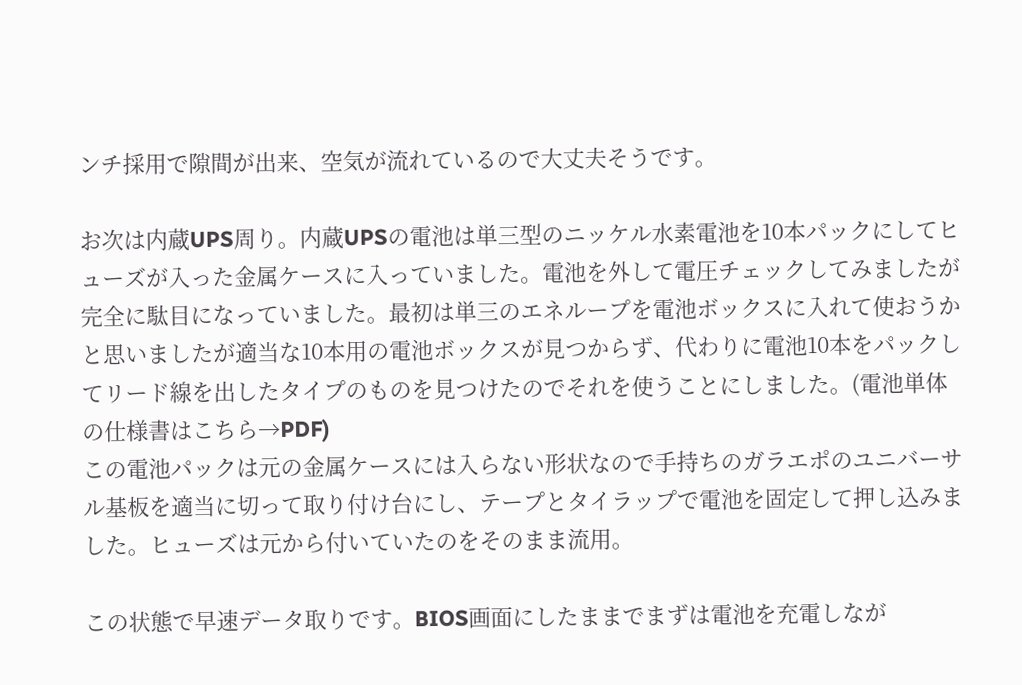ンチ採用で隙間が出来、空気が流れているので大丈夫そうです。

お次は内蔵UPS周り。内蔵UPSの電池は単三型のニッケル水素電池を10本パックにしてヒューズが入った金属ケースに入っていました。電池を外して電圧チェックしてみましたが完全に駄目になっていました。最初は単三のエネループを電池ボックスに入れて使おうかと思いましたが適当な10本用の電池ボックスが見つからず、代わりに電池10本をパックしてリード線を出したタイプのものを見つけたのでそれを使うことにしました。(電池単体の仕様書はこちら→PDF)
この電池パックは元の金属ケースには入らない形状なので手持ちのガラエポのユニバーサル基板を適当に切って取り付け台にし、テープとタイラップで電池を固定して押し込みました。ヒューズは元から付いていたのをそのまま流用。

この状態で早速データ取りです。BIOS画面にしたままでまずは電池を充電しなが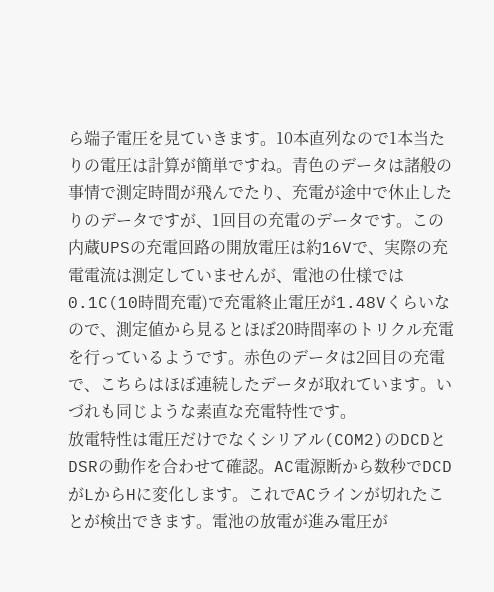ら端子電圧を見ていきます。10本直列なので1本当たりの電圧は計算が簡単ですね。青色のデータは諸般の事情で測定時間が飛んでたり、充電が途中で休止したりのデータですが、1回目の充電のデータです。この内蔵UPSの充電回路の開放電圧は約16Vで、実際の充電電流は測定していませんが、電池の仕様では0.1C(10時間充電)で充電終止電圧が1.48Vくらいなので、測定値から見るとほぼ20時間率のトリクル充電を行っているようです。赤色のデータは2回目の充電で、こちらはほぼ連続したデータが取れています。いづれも同じような素直な充電特性です。
放電特性は電圧だけでなくシリアル(COM2)のDCDとDSRの動作を合わせて確認。AC電源断から数秒でDCDがLからHに変化します。これでACラインが切れたことが検出できます。電池の放電が進み電圧が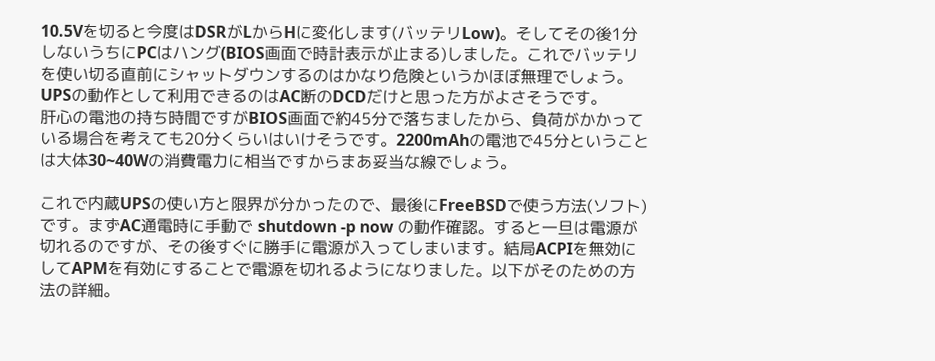10.5Vを切ると今度はDSRがLからHに変化します(バッテリLow)。そしてその後1分しないうちにPCはハング(BIOS画面で時計表示が止まる)しました。これでバッテリを使い切る直前にシャットダウンするのはかなり危険というかほぼ無理でしょう。UPSの動作として利用できるのはAC断のDCDだけと思った方がよさそうです。
肝心の電池の持ち時間ですがBIOS画面で約45分で落ちましたから、負荷がかかっている場合を考えても20分くらいはいけそうです。2200mAhの電池で45分ということは大体30~40Wの消費電力に相当ですからまあ妥当な線でしょう。

これで内蔵UPSの使い方と限界が分かったので、最後にFreeBSDで使う方法(ソフト)です。まずAC通電時に手動で shutdown -p now の動作確認。すると一旦は電源が切れるのですが、その後すぐに勝手に電源が入ってしまいます。結局ACPIを無効にしてAPMを有効にすることで電源を切れるようになりました。以下がそのための方法の詳細。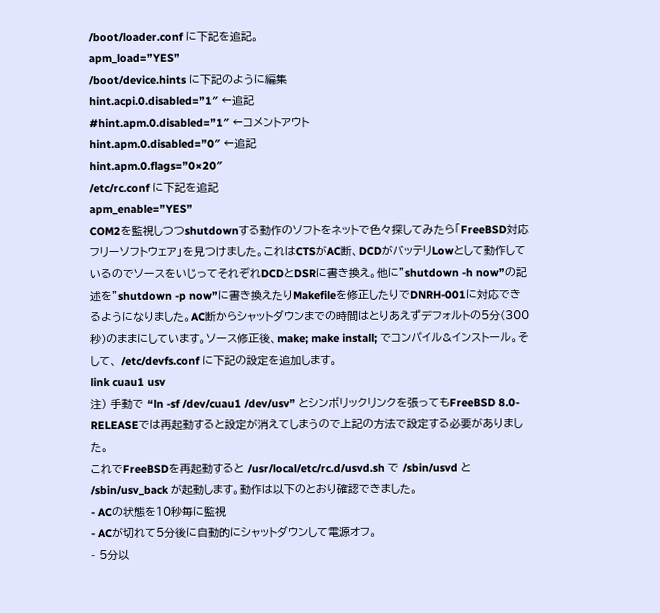/boot/loader.conf に下記を追記。
apm_load=”YES”
/boot/device.hints に下記のように編集
hint.acpi.0.disabled=”1″ ←追記
#hint.apm.0.disabled=”1″ ←コメントアウト
hint.apm.0.disabled=”0″ ←追記
hint.apm.0.flags=”0×20″
/etc/rc.conf に下記を追記
apm_enable=”YES”
COM2を監視しつつshutdownする動作のソフトをネットで色々探してみたら「FreeBSD対応フリーソフトウェア」を見つけました。これはCTSがAC断、DCDがバッテリLowとして動作しているのでソースをいじってそれぞれDCDとDSRに書き換え。他に”shutdown -h now”の記述を”shutdown -p now”に書き換えたりMakefileを修正したりでDNRH-001に対応できるようになりました。AC断からシャットダウンまでの時間はとりあえずデフォルトの5分(300秒)のままにしています。ソース修正後、make; make install; でコンパイル&インストール。そして、 /etc/devfs.conf に下記の設定を追加します。
link cuau1 usv
注) 手動で “ln -sf /dev/cuau1 /dev/usv” とシンボリックリンクを張ってもFreeBSD 8.0-RELEASEでは再起動すると設定が消えてしまうので上記の方法で設定する必要がありました。
これでFreeBSDを再起動すると /usr/local/etc/rc.d/usvd.sh で /sbin/usvd と /sbin/usv_back が起動します。動作は以下のとおり確認できました。
- ACの状態を10秒毎に監視
- ACが切れて5分後に自動的にシャットダウンして電源オフ。
- 5分以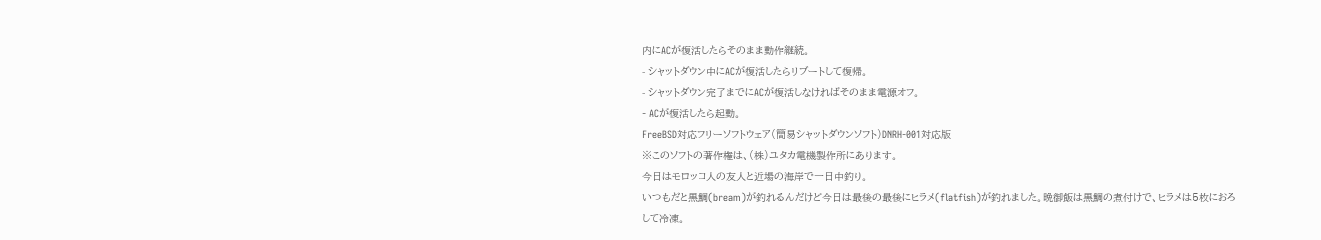内にACが復活したらそのまま動作継続。
- シャットダウン中にACが復活したらリブートして復帰。
- シャットダウン完了までにACが復活しなければそのまま電源オフ。
- ACが復活したら起動。
FreeBSD対応フリーソフトウェア(簡易シャットダウンソフト)DNRH-001対応版
※このソフトの著作権は、(株)ユタカ電機製作所にあります。
今日はモロッコ人の友人と近場の海岸で一日中釣り。
いつもだと黒鯛(bream)が釣れるんだけど今日は最後の最後にヒラメ(flatfish)が釣れました。晩御飯は黒鯛の煮付けで、ヒラメは5枚におろして冷凍。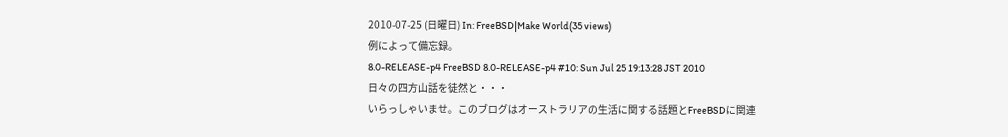2010-07-25 (日曜日) In: FreeBSD|Make World(35 views)
例によって備忘録。
8.0-RELEASE-p4 FreeBSD 8.0-RELEASE-p4 #10: Sun Jul 25 19:13:28 JST 2010
日々の四方山話を徒然と・・・
いらっしゃいませ。このブログはオーストラリアの生活に関する話題とFreeBSDに関連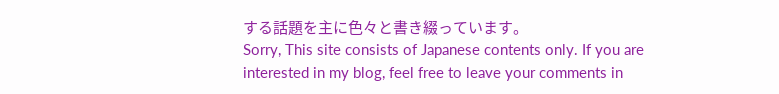する話題を主に色々と書き綴っています。
Sorry, This site consists of Japanese contents only. If you are interested in my blog, feel free to leave your comments in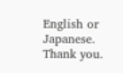English or Japanese. Thank you.